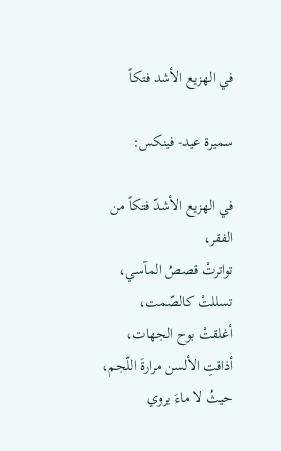في الهزيع الأشد فتكاً

سميرة عيد- فينكس:

في الهزيع الأشدّ فتكاً من الفقر،
تواترتْ قصصُ المآسي،
تسللتْ كالصّمت،
أغلقتْ بوح الجهات،
أذاقتِ الألسن مرارةَ اللّجم،
حيثُ لا ماءَ يروي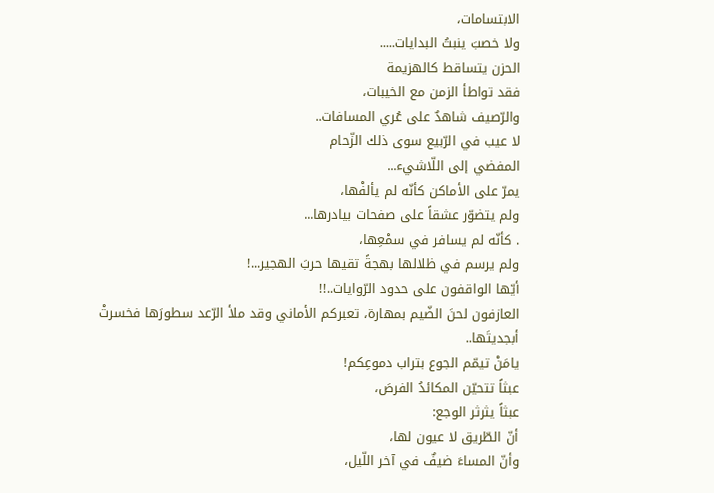الابتسامات،
ولا خصبَ ينبتُ البدايات.....
الحزن يتساقط كالهزيمة
فقد تواطأ الزمن مع الخيبات،
والرّصيف شاهدٌ على عُري المسافات..
لا عيب في الرّبيع سوى ذلك الزّحام
المفضي إلى اللّاشيء...
يمرّ على الأماكن كأنّه لم يألفْها،
ولم يتضوّر عشقاً على صفحات بيادرها...
. كأنّه لم يسافر في سمْعِها،
ولم يرسم في ظلالها بهجةً تقيها حربَ الهجير...!
أيّها الواقفون على حدود الرّوايات..!!
العازفون لحنَ الضّيم بمهارة، تعبركم الأماني وقد ملأ الرّعد سطورَها فخسرتْ أبجديتَها..
يامَنْ تيمّم الجوع بتراب دموعِكم!
عبثاً تتحيّن المكائدُ الفرصَ،
عبثاً يثرثر الوجع:
أنّ الطّريق لا عيون لها،
وأنّ المساءَ ضيفٌ في آخر اللّيل،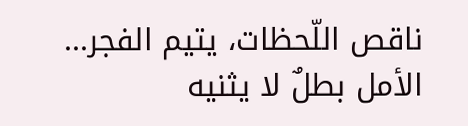ناقص اللّحظات، يتيم الفجر...
الأمل بطلٌ لا يثنيه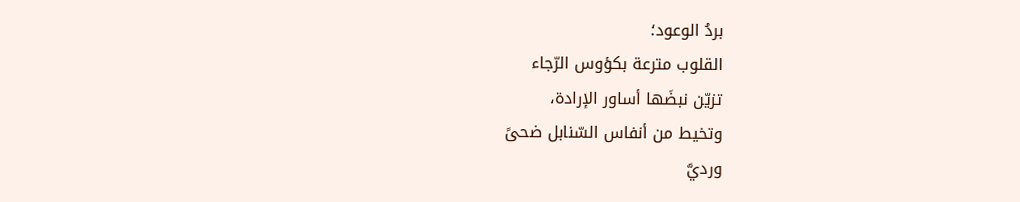بردُ الوعود؛
القلوب مترعة بكؤوس الرّجاء
تزيّن نبضَها أساور الإرادة،
وتخيط من أنفاس السّنابل ضحىً
ورديَّ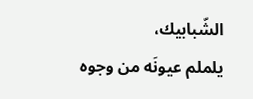الشّبابيك،
يلملم عيونَه من وجوه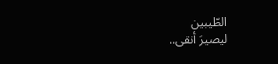الطّيبين
ليصيرَ أنقى..